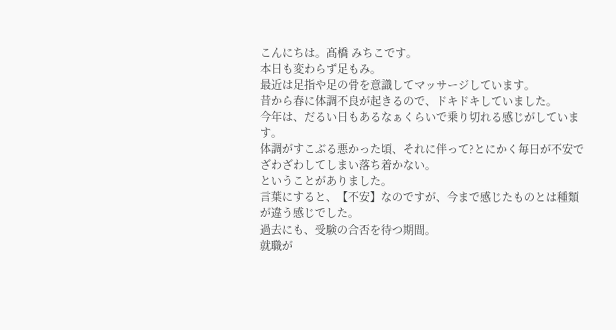こんにちは。髙橋 みちこです。
本日も変わらず足もみ。
最近は足指や足の骨を意識してマッサージしています。
昔から春に体調不良が起きるので、ドキドキしていました。
今年は、だるい日もあるなぁくらいで乗り切れる感じがしています。
体調がすこぶる悪かった頃、それに伴って?とにかく毎日が不安でざわざわしてしまい落ち着かない。
ということがありました。
言葉にすると、【不安】なのですが、今まで感じたものとは種類が違う感じでした。
過去にも、受験の合否を待つ期間。
就職が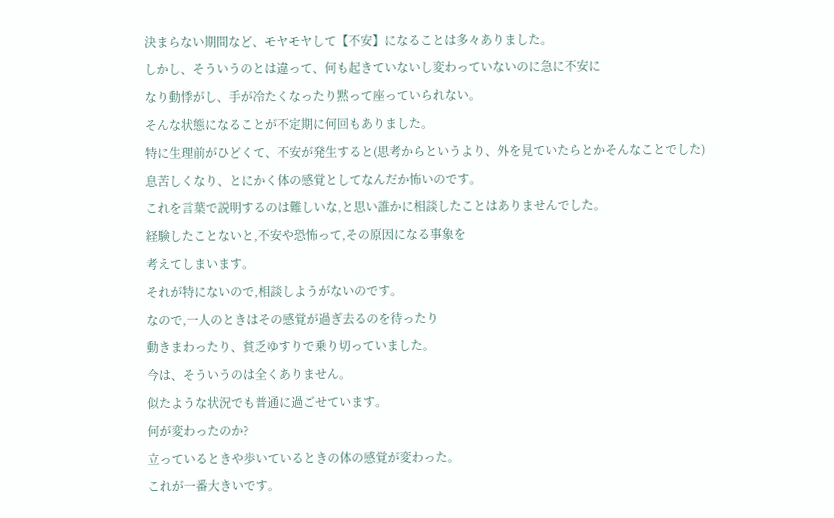決まらない期間など、モヤモヤして【不安】になることは多々ありました。
しかし、そういうのとは違って、何も起きていないし変わっていないのに急に不安に
なり動悸がし、手が冷たくなったり黙って座っていられない。
そんな状態になることが不定期に何回もありました。
特に生理前がひどくて、不安が発生すると(思考からというより、外を見ていたらとかそんなことでした)
息苦しくなり、とにかく体の感覚としてなんだか怖いのです。
これを言葉で説明するのは難しいな,と思い誰かに相談したことはありませんでした。
経験したことないと,不安や恐怖って,その原因になる事象を
考えてしまいます。
それが特にないので,相談しようがないのです。
なので,一人のときはその感覚が過ぎ去るのを待ったり
動きまわったり、貧乏ゆすりで乗り切っていました。
今は、そういうのは全くありません。
似たような状況でも普通に過ごせています。
何が変わったのか?
立っているときや歩いているときの体の感覚が変わった。
これが一番大きいです。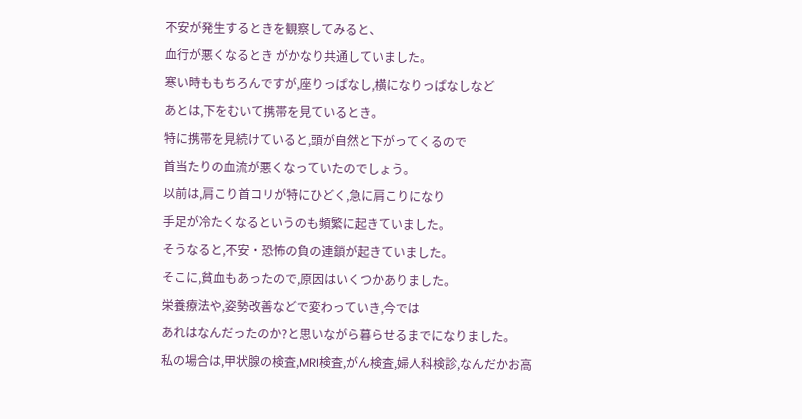不安が発生するときを観察してみると、
血行が悪くなるとき がかなり共通していました。
寒い時ももちろんですが,座りっぱなし,横になりっぱなしなど
あとは,下をむいて携帯を見ているとき。
特に携帯を見続けていると,頭が自然と下がってくるので
首当たりの血流が悪くなっていたのでしょう。
以前は,肩こり首コリが特にひどく,急に肩こりになり
手足が冷たくなるというのも頻繁に起きていました。
そうなると,不安・恐怖の負の連鎖が起きていました。
そこに,貧血もあったので,原因はいくつかありました。
栄養療法や,姿勢改善などで変わっていき,今では
あれはなんだったのか?と思いながら暮らせるまでになりました。
私の場合は,甲状腺の検査,MRI検査,がん検査,婦人科検診,なんだかお高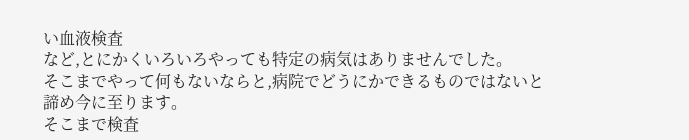い血液検査
など,とにかくいろいろやっても特定の病気はありませんでした。
そこまでやって何もないならと,病院でどうにかできるものではないと
諦め今に至ります。
そこまで検査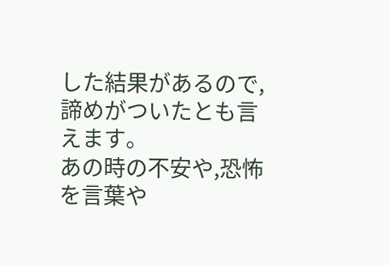した結果があるので,諦めがついたとも言えます。
あの時の不安や,恐怖を言葉や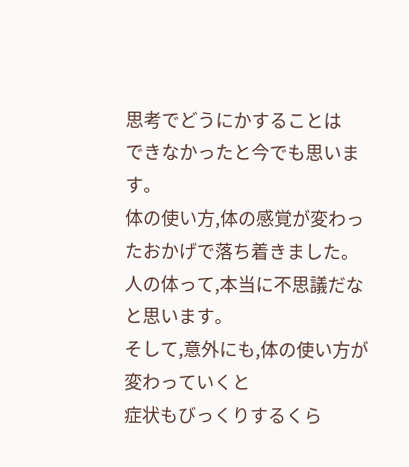思考でどうにかすることは
できなかったと今でも思います。
体の使い方,体の感覚が変わったおかげで落ち着きました。
人の体って,本当に不思議だなと思います。
そして,意外にも,体の使い方が変わっていくと
症状もびっくりするくら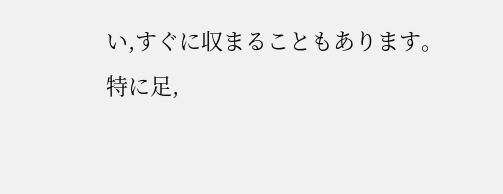い,すぐに収まることもあります。
特に足,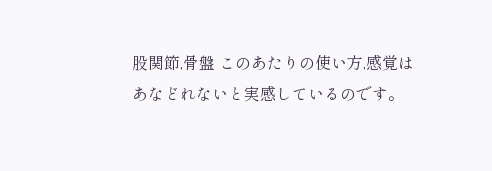股関節,骨盤 このあたりの使い方,感覚は
あなどれないと実感しているのです。